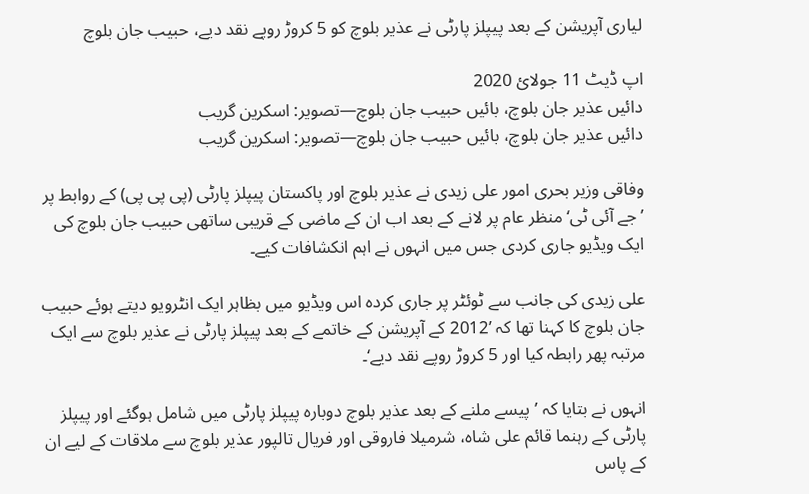لیاری آپریشن کے بعد پیپلز پارٹی نے عذیر بلوچ کو 5 کروڑ روپے نقد دیے، حبیب جان بلوچ

اپ ڈیٹ 11 جولائ 2020
دائیں عذیر جان بلوچ، بائیں حبیب جان بلوچ—تصویر: اسکرین گریب
دائیں عذیر جان بلوچ، بائیں حبیب جان بلوچ—تصویر: اسکرین گریب

وفاقی وزیر بحری امور علی زیدی نے عذیر بلوچ اور پاکستان پیپلز پارٹی (پی پی پی) کے روابط پر ’جے آئی ٹی‘ منظر عام پر لانے کے بعد اب ان کے ماضی کے قریبی ساتھی حبیب جان بلوچ کی ایک ویڈیو جاری کردی جس میں انہوں نے اہم انکشافات کیے۔

علی زیدی کی جانب سے ٹوئٹر پر جاری کردہ اس ویڈیو میں بظاہر ایک انٹرویو دیتے ہوئے حبیب جان بلوچ کا کہنا تھا کہ ’2012 کے آپریشن کے خاتمے کے بعد پیپلز پارٹی نے عذیر بلوچ سے ایک مرتبہ پھر رابطہ کیا اور 5 کروڑ روپے نقد دیے‘۔

انہوں نے بتایا کہ ’پیسے ملنے کے بعد عذیر بلوچ دوبارہ پیپلز پارٹی میں شامل ہوگئے اور پیپلز پارٹی کے رہنما قائم علی شاہ، شرمیلا فاروقی اور فریال تالپور عذیر بلوچ سے ملاقات کے لیے ان کے پاس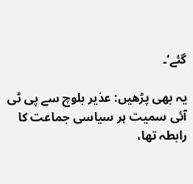گئے‘۔

یہ بھی پڑھیں: عذیر بلوچ سے پی ٹی آئی سمیت ہر سیاسی جماعت کا رابطہ تھا،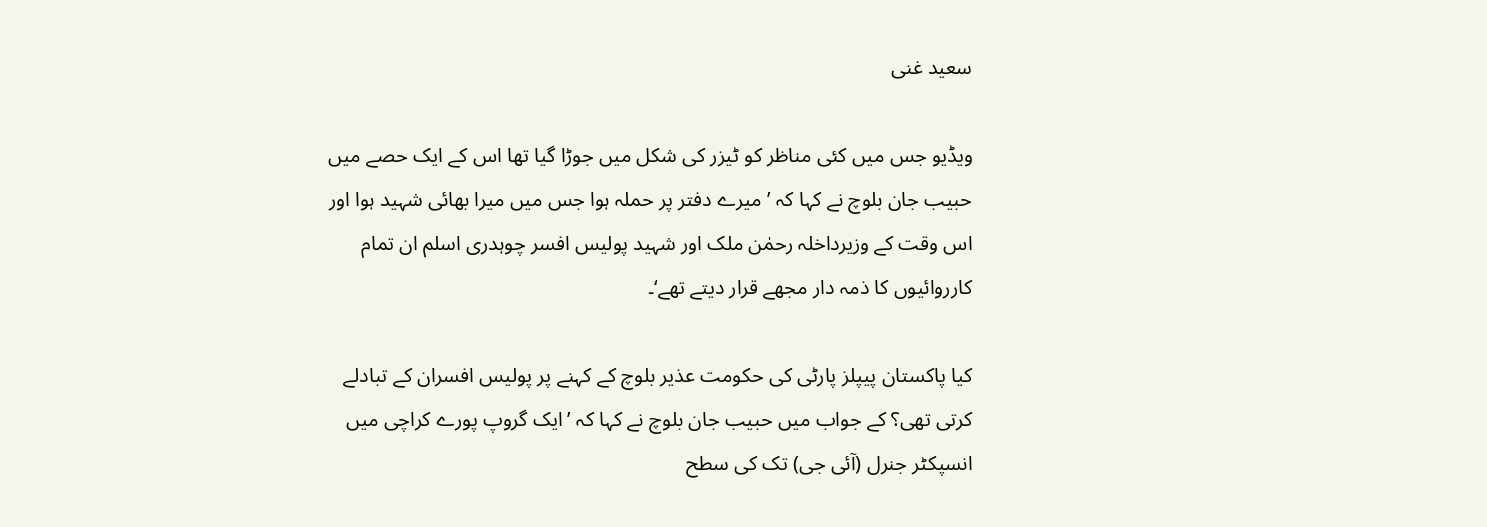سعید غنی

ویڈیو جس میں کئی مناظر کو ٹیزر کی شکل میں جوڑا گیا تھا اس کے ایک حصے میں حبیب جان بلوچ نے کہا کہ ’میرے دفتر پر حملہ ہوا جس میں میرا بھائی شہید ہوا اور اس وقت کے وزیرداخلہ رحمٰن ملک اور شہید پولیس افسر چوہدری اسلم ان تمام کارروائیوں کا ذمہ دار مجھے قرار دیتے تھے‘۔

کیا پاکستان پیپلز پارٹی کی حکومت عذیر بلوچ کے کہنے پر پولیس افسران کے تبادلے کرتی تھی؟ کے جواب میں حبیب جان بلوچ نے کہا کہ ’ایک گروپ پورے کراچی میں انسپکٹر جنرل (آئی جی) تک کی سطح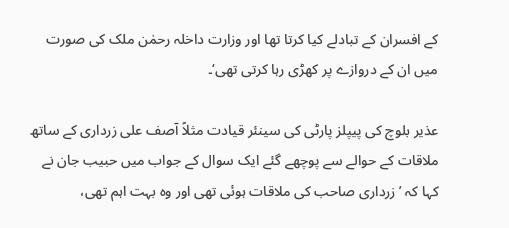کے افسران کے تبادلے کیا کرتا تھا اور وزارت داخلہ رحمٰن ملک کی صورت میں ان کے دروازے پر کھڑی رہا کرتی تھی‘۔

عذیر بلوچ کی پیپلز پارٹی کی سینئر قیادت مثلاً آصف علی زرداری کے ساتھ ملاقات کے حوالے سے پوچھے گئے ایک سوال کے جواب میں حبیب جان نے کہا کہ ’زرداری صاحب کی ملاقات ہوئی تھی اور وہ بہت اہم تھی،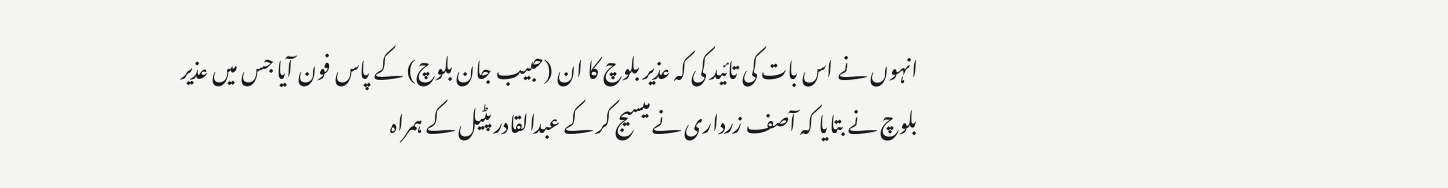انہوں نے اس بات کی تائید کی کہ عذیر بلوچ کا ان (حبیب جان بلوچ) کے پاس فون آیا جس میں عذیر بلوچ نے بتایا کہ آصف زرداری نے میسیج کر کے عبدالقادر پٹیل کے ہمراہ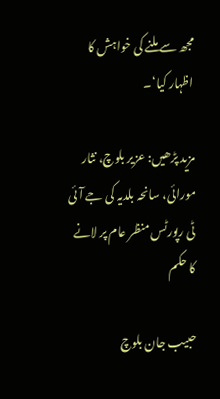مجھ سے ملنے کی خواہش کا اظہار کیا‘۔

مزید پڑھیں: عزیر بلوچ، نثار مورائی، سانحہ بلدیہ کی جے آئی ٹی رپورٹس منظر عام پر لانے کا حکم

حبیب جان بلوچ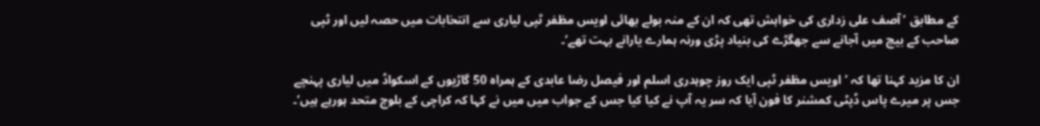کے مطابق ’آصف علی زداری کی خواہش تھی کہ ان کے منہ بولے بھائی اویس مظفر ٹپی لیاری سے انتخابات میں حصہ لیں اور ٹپی صاحب کے بیچ میں آجانے سے جھگڑے کی بنیاد پڑی ورنہ ہمارے یارانے بہت تھے‘۔

ان کا مزید کہنا تھا کہ ’اویس مظفر ٹپی ایک روز چوہدری اسلم اور فیصل رضا عابدی کے ہمراہ 50 گاڑیوں کے اسکواڈ میں لیاری پہنچے جس پر میرے پاس ڈپٹی کمشنر کا فون آیا کہ سر یہ آپ نے کیا کیا جس کے جواب میں میں نے کہا کہ کراچی کے بلوچ متحد ہورہے ہیں‘۔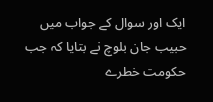ایک اور سوال کے جواب میں حبیب جان بلوچ نے بتایا کہ جب حکومت خطرے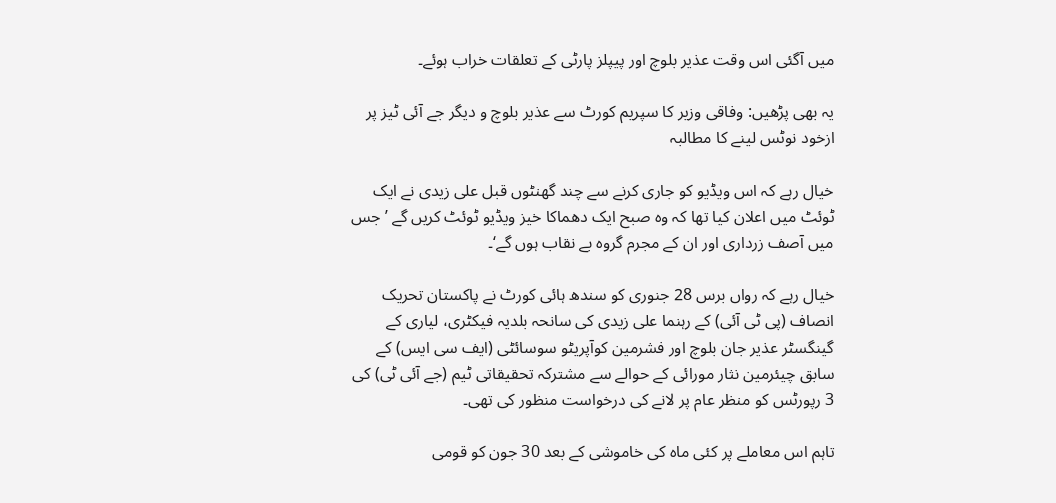میں آگئی اس وقت عذیر بلوچ اور پیپلز پارٹی کے تعلقات خراب ہوئے۔

یہ بھی پڑھیں: وفاقی وزیر کا سپریم کورٹ سے عذیر بلوچ و دیگر جے آئی ٹیز پر ازخود نوٹس لینے کا مطالبہ

خیال رہے کہ اس ویڈیو کو جاری کرنے سے چند گھنٹوں قبل علی زیدی نے ایک ٹوئٹ میں اعلان کیا تھا کہ وہ صبح ایک دھماکا خیز ویڈیو ٹوئٹ کریں گے ’جس میں آصف زرداری اور ان کے مجرم گروہ بے نقاب ہوں گے‘۔

خیال رہے کہ رواں برس 28 جنوری کو سندھ ہائی کورٹ نے پاکستان تحریک انصاف (پی ٹی آئی) کے رہنما علی زیدی کی سانحہ بلدیہ فیکٹری، لیاری کے گینگسٹر عذیر جان بلوچ اور فشرمین کوآپریٹو سوسائٹی (ایف سی ایس) کے سابق چیئرمین نثار مورائی کے حوالے سے مشترکہ تحقیقاتی ٹیم (جے آئی ٹی) کی 3 رپورٹس کو منظر عام پر لانے کی درخواست منظور کی تھی۔

تاہم اس معاملے پر کئی ماہ کی خاموشی کے بعد 30 جون کو قومی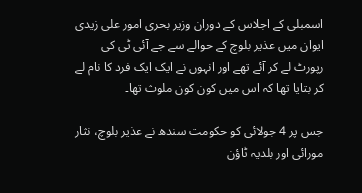اسمبلی کے اجلاس کے دوران وزیر بحری امور علی زیدی ایوان میں عذیر بلوچ کے حوالے سے جے آئی ٹی کی رپورٹ لے کر آئے تھے اور انہوں نے ایک ایک فرد کا نام لے کر بتایا تھا کہ اس میں کون کون ملوث تھا۔

جس پر 4 جولائی کو حکومت سندھ نے عذیر بلوچ، نثار مورائی اور بلدیہ ٹاؤن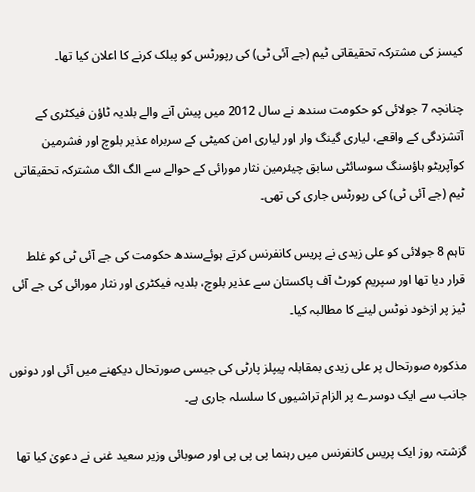کیسز کی مشترکہ تحقیقاتی ٹیم (جے آئی ٹی) کی رپورٹس کو پبلک کرنے کا اعلان کیا تھا۔

چنانچہ 7 جولائی کو حکومت سندھ نے سال 2012 میں پیش آنے والے بلدیہ ٹاؤن فیکٹری کے آتشزدگی کے واقعے، لیاری گینگ وار اور لیاری امن کمیٹی کے سربراہ عذیر بلوچ اور فشرمین کوآپریٹو ہاؤسنگ سوسائٹی سابق چیئرمین نثار مورائی کے حوالے سے الگ الگ مشترکہ تحقیقاتی ٹیم (جے آئی ٹی) کی رپورٹس جاری کی تھی۔

تاہم 8 جولائی کو علی زیدی نے پریس کانفرنس کرتے ہوئےسندھ حکومت کی جے آئی ٹی کو غلط قرار دیا تھا اور سپریم کورٹ آف پاکستان سے عذیر بلوچ، بلدیہ فیکٹری اور نثار مورائی کی جے آئی ٹیز پر ازخود نوٹس لینے کا مطالبہ کیا۔

مذکورہ صورتحال پر علی زیدی بمقابلہ پیپلز پارٹی کی جیسی صورتحال دیکھنے میں آئی اور دونوں جانب سے ایک دوسرے پر الزام تراشیوں کا سلسلہ جاری ہے۔

گزشتہ روز ایک پریس کانفرنس میں رہنما پی پی پی اور صوبائی وزیر سعید غنی نے دعویٰ کیا تھا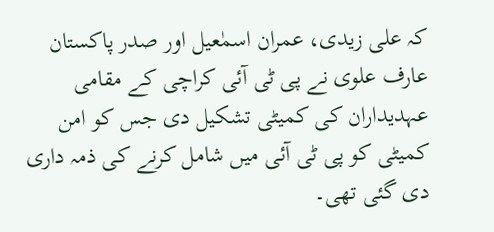کہ علی زیدی، عمران اسمٰعیل اور صدر پاکستان عارف علوی نے پی ٹی آئی کراچی کے مقامی عہدیداران کی کمیٹی تشکیل دی جس کو امن کمیٹی کو پی ٹی آئی میں شامل کرنے کی ذمہ داری دی گئی تھی۔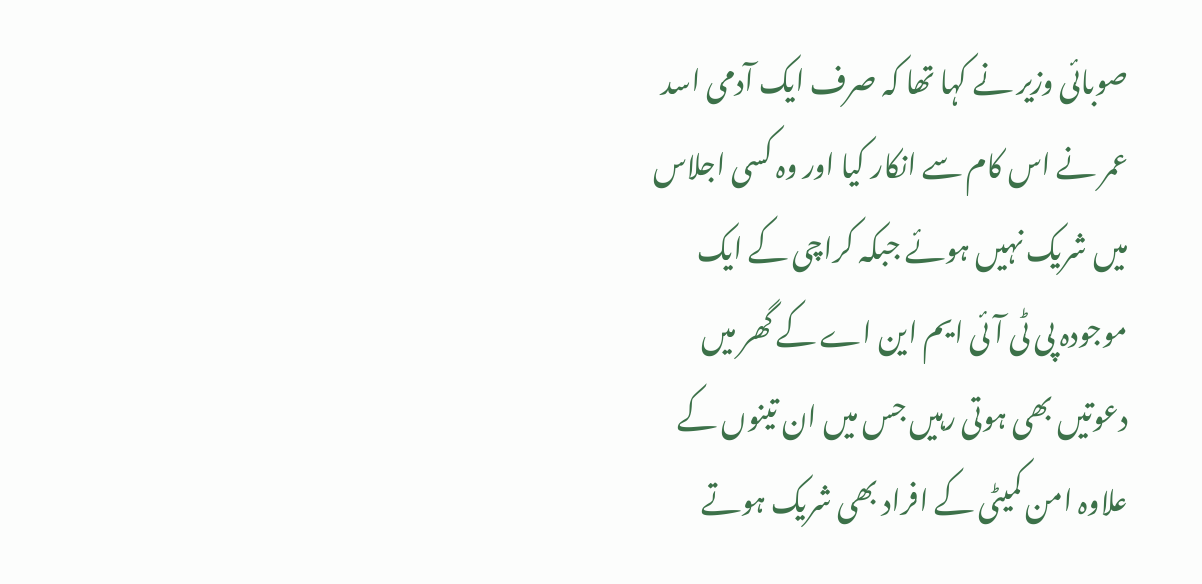صوبائی وزیر نے کہا تھا کہ صرف ایک آدمی اسد عمر نے اس کام سے انکار کیا اور وہ کسی اجلاس میں شریک نہیں ہوئے جبکہ کراچی کے ایک موجودہ پی ٹی آئی ایم این اے کے گھر میں دعوتیں بھی ہوتی رہیں جس میں ان تینوں کے علاوہ امن کمیٹی کے افراد بھی شریک ہوتے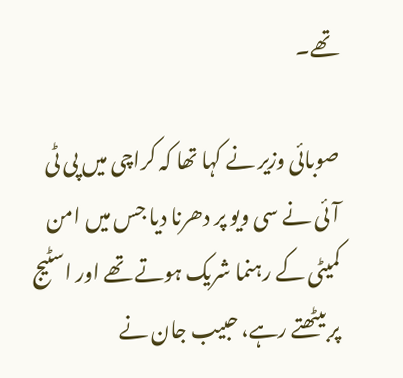تھے۔

صوبائی وزیر نے کہا تھا کہ کراچی میں پی ٹی آئی نے سی ویو پر دھرنا دیا جس میں امن کمیٹی کے رہنما شریک ہوتے تھے اور اسٹیج پر بیٹھتے رہے، حبیب جان نے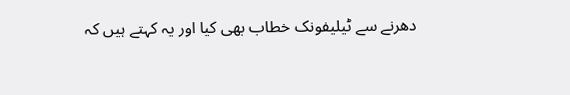دھرنے سے ٹیلیفونک خطاب بھی کیا اور یہ کہتے ہیں کہ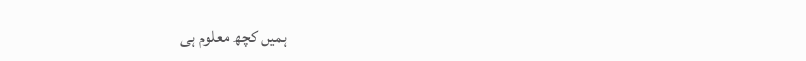ہمیں کچھ معلوم ہی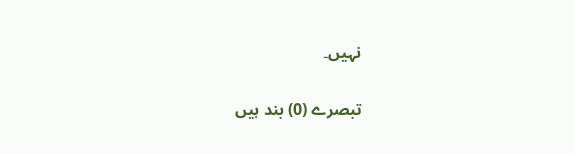نہیں۔

تبصرے (0) بند ہیں